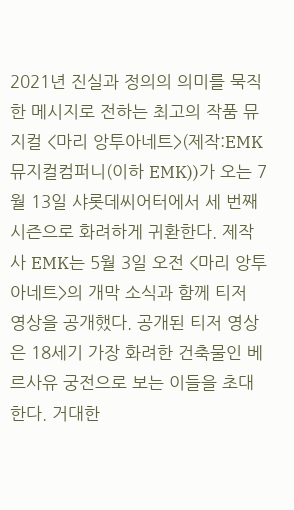2021년 진실과 정의의 의미를 묵직한 메시지로 전하는 최고의 작품 뮤지컬 <마리 앙투아네트>(제작:EMK뮤지컬컴퍼니(이하 EMK))가 오는 7월 13일 샤롯데씨어터에서 세 번째 시즌으로 화려하게 귀환한다. 제작사 EMK는 5월 3일 오전 <마리 앙투아네트>의 개막 소식과 함께 티저 영상을 공개했다. 공개된 티저 영상은 18세기 가장 화려한 건축물인 베르사유 궁전으로 보는 이들을 초대한다. 거대한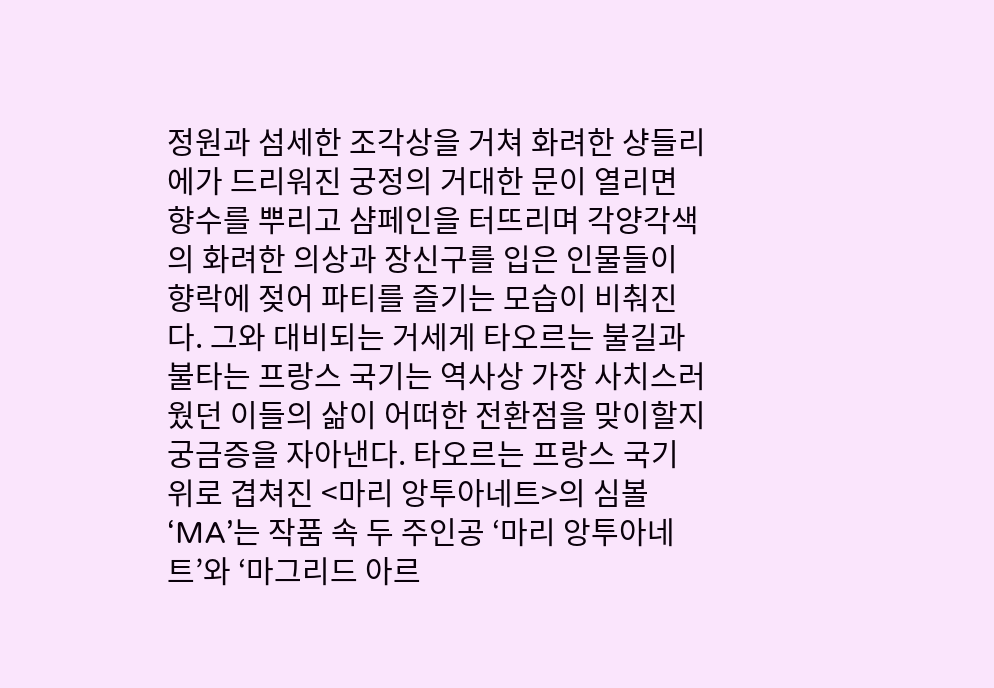정원과 섬세한 조각상을 거쳐 화려한 샹들리에가 드리워진 궁정의 거대한 문이 열리면 향수를 뿌리고 샴페인을 터뜨리며 각양각색의 화려한 의상과 장신구를 입은 인물들이 향락에 젖어 파티를 즐기는 모습이 비춰진다. 그와 대비되는 거세게 타오르는 불길과 불타는 프랑스 국기는 역사상 가장 사치스러웠던 이들의 삶이 어떠한 전환점을 맞이할지 궁금증을 자아낸다. 타오르는 프랑스 국기 위로 겹쳐진 <마리 앙투아네트>의 심볼 ‘MA’는 작품 속 두 주인공 ‘마리 앙투아네트’와 ‘마그리드 아르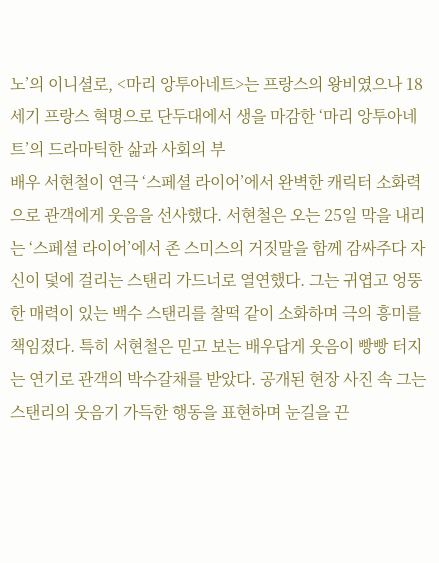노’의 이니셜로, <마리 앙투아네트>는 프랑스의 왕비였으나 18세기 프랑스 혁명으로 단두대에서 생을 마감한 ‘마리 앙투아네트’의 드라마틱한 삶과 사회의 부
배우 서현철이 연극 ‘스페셜 라이어’에서 완벽한 캐릭터 소화력으로 관객에게 웃음을 선사했다. 서현철은 오는 25일 막을 내리는 ‘스페셜 라이어’에서 존 스미스의 거짓말을 함께 감싸주다 자신이 덫에 걸리는 스탠리 가드너로 열연했다. 그는 귀엽고 엉뚱한 매력이 있는 백수 스탠리를 찰떡 같이 소화하며 극의 흥미를 책임졌다. 특히 서현철은 믿고 보는 배우답게 웃음이 빵빵 터지는 연기로 관객의 박수갈채를 받았다. 공개된 현장 사진 속 그는 스탠리의 웃음기 가득한 행동을 표현하며 눈길을 끈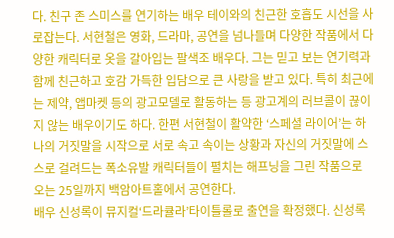다. 친구 존 스미스를 연기하는 배우 테이와의 친근한 호흡도 시선을 사로잡는다. 서현철은 영화, 드라마, 공연을 넘나들며 다양한 작품에서 다양한 캐릭터로 옷을 갈아입는 팔색조 배우다. 그는 믿고 보는 연기력과 함께 친근하고 호감 가득한 입담으로 큰 사랑을 받고 있다. 특히 최근에는 제약, 앱마켓 등의 광고모델로 활동하는 등 광고계의 러브콜이 끊이지 않는 배우이기도 하다. 한편 서현철이 활약한 ‘스페셜 라이어’는 하나의 거짓말을 시작으로 서로 속고 속이는 상황과 자신의 거짓말에 스스로 걸려드는 폭소유발 캐릭터들이 펼치는 해프닝을 그린 작품으로 오는 25일까지 백암아트홀에서 공연한다.
배우 신성록이 뮤지컬‘드라큘라’타이틀롤로 출연을 확정했다. 신성록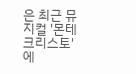은 최근 뮤지컬 '몬테크리스토'에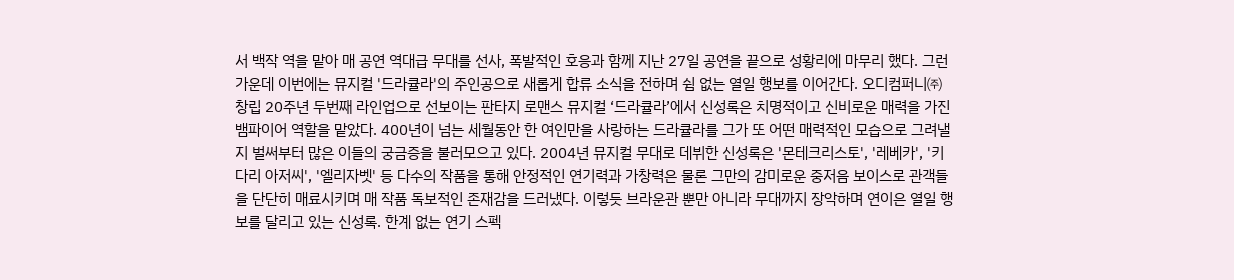서 백작 역을 맡아 매 공연 역대급 무대를 선사, 폭발적인 호응과 함께 지난 27일 공연을 끝으로 성황리에 마무리 했다. 그런 가운데 이번에는 뮤지컬 '드라큘라'의 주인공으로 새롭게 합류 소식을 전하며 쉼 없는 열일 행보를 이어간다. 오디컴퍼니㈜ 창립 20주년 두번째 라인업으로 선보이는 판타지 로맨스 뮤지컬 ‘드라큘라’에서 신성록은 치명적이고 신비로운 매력을 가진 뱀파이어 역할을 맡았다. 400년이 넘는 세월동안 한 여인만을 사랑하는 드라큘라를 그가 또 어떤 매력적인 모습으로 그려낼지 벌써부터 많은 이들의 궁금증을 불러모으고 있다. 2004년 뮤지컬 무대로 데뷔한 신성록은 '몬테크리스토', '레베카', '키다리 아저씨', '엘리자벳' 등 다수의 작품을 통해 안정적인 연기력과 가창력은 물론 그만의 감미로운 중저음 보이스로 관객들을 단단히 매료시키며 매 작품 독보적인 존재감을 드러냈다. 이렇듯 브라운관 뿐만 아니라 무대까지 장악하며 연이은 열일 행보를 달리고 있는 신성록. 한계 없는 연기 스펙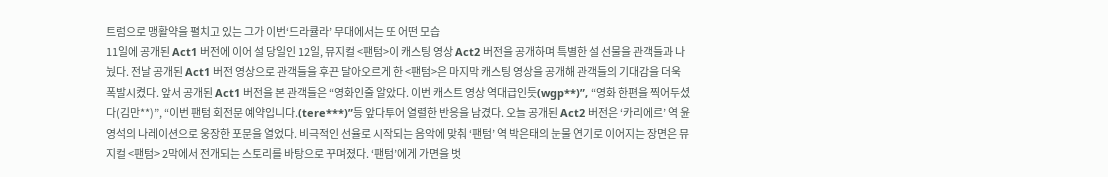트럼으로 맹활약을 펼치고 있는 그가 이번‘드라큘라’ 무대에서는 또 어떤 모습
11일에 공개된 Act1 버전에 이어 설 당일인 12일, 뮤지컬 <팬텀>이 캐스팅 영상 Act2 버전을 공개하며 특별한 설 선물을 관객들과 나눴다. 전날 공개된 Act1 버전 영상으로 관객들을 후끈 달아오르게 한 <팬텀>은 마지막 캐스팅 영상을 공개해 관객들의 기대감을 더욱 폭발시켰다. 앞서 공개된 Act1 버전을 본 관객들은 “영화인줄 알았다. 이번 캐스트 영상 역대급인듯(wgp**)”, “영화 한편을 찍어두셨다(김만**)”, “이번 팬텀 회전문 예약입니다.(tere***)”등 앞다투어 열렬한 반응을 남겼다. 오늘 공개된 Act2 버전은 ‘카리에르’ 역 윤영석의 나레이션으로 웅장한 포문을 열었다. 비극적인 선율로 시작되는 음악에 맞춰 ‘팬텀’ 역 박은태의 눈물 연기로 이어지는 장면은 뮤지컬 <팬텀> 2막에서 전개되는 스토리를 바탕으로 꾸며졌다. ‘팬텀’에게 가면을 벗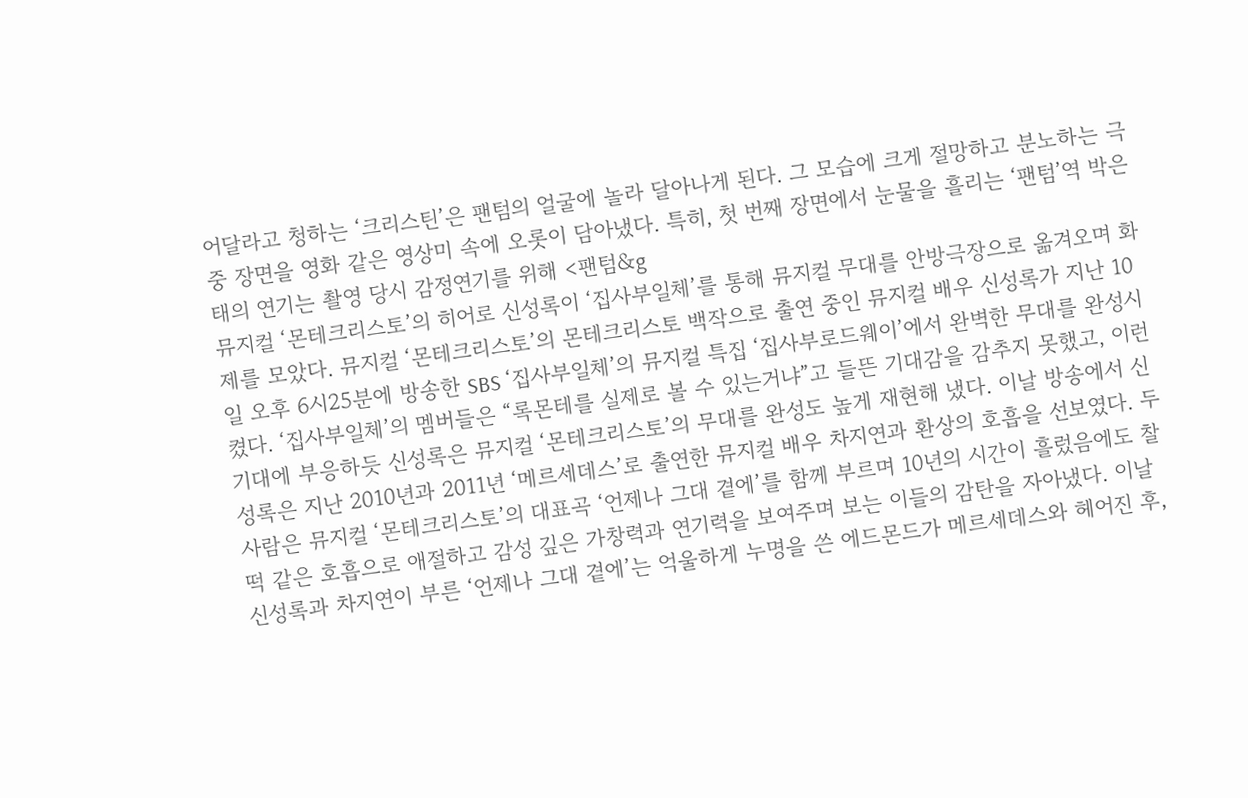어달라고 청하는 ‘크리스틴’은 팬텀의 얼굴에 놀라 달아나게 된다. 그 모습에 크게 절망하고 분노하는 극 중 장면을 영화 같은 영상미 속에 오롯이 담아냈다. 특히, 첫 번째 장면에서 눈물을 흘리는 ‘팬텀’역 박은태의 연기는 촬영 당시 감정연기를 위해 <팬텀&g
뮤지컬 ‘몬테크리스토’의 히어로 신성록이 ‘집사부일체’를 통해 뮤지컬 무대를 안방극장으로 옮겨오며 화제를 모았다. 뮤지컬 ‘몬테크리스토’의 몬테크리스토 백작으로 출연 중인 뮤지컬 배우 신성록가 지난 10일 오후 6시25분에 방송한 SBS ‘집사부일체’의 뮤지컬 특집 ‘집사부로드웨이’에서 완벽한 무대를 완성시켰다. ‘집사부일체’의 멤버들은 “록몬테를 실제로 볼 수 있는거냐”고 들뜬 기대감을 감추지 못했고, 이런 기대에 부응하듯 신성록은 뮤지컬 ‘몬테크리스토’의 무대를 완성도 높게 재현해 냈다. 이날 방송에서 신성록은 지난 2010년과 2011년 ‘메르세데스’로 출연한 뮤지컬 배우 차지연과 환상의 호흡을 선보였다. 두 사람은 뮤지컬 ‘몬테크리스토’의 대표곡 ‘언제나 그대 곁에’를 함께 부르며 10년의 시간이 흘렀음에도 찰떡 같은 호흡으로 애절하고 감성 깊은 가창력과 연기력을 보여주며 보는 이들의 감탄을 자아냈다. 이날 신성록과 차지연이 부른 ‘언제나 그대 곁에’는 억울하게 누명을 쓴 에드몬드가 메르세데스와 헤어진 후,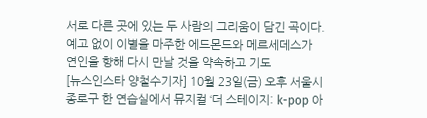서로 다른 곳에 있는 두 사람의 그리움이 담긴 곡이다. 예고 없이 이별을 마주한 에드몬드와 메르세데스가 연인을 향해 다시 만날 것을 약속하고 기도
[뉴스인스타 양철수기자] 10월 23일(금) 오후 서울시 종로구 한 연습실에서 뮤지컬 ‘더 스테이지: k-pop 아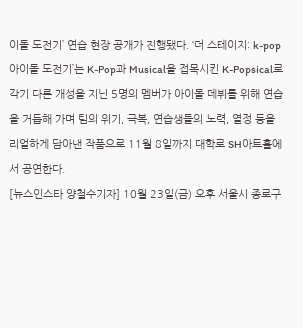이돌 도전기’ 연습 현장 공개가 진행됐다. ‘더 스테이지: k-pop 아이돌 도전기’는 K-Pop과 Musical을 접목시킨 K-Popsical로 각기 다른 개성을 지닌 5명의 멤버가 아이돌 데뷔를 위해 연습을 거듭해 가며 팀의 위기, 극복, 연습생들의 노력, 열정 등을 리얼하게 담아낸 작품으로 11월 8일까지 대학로 SH아트홀에서 공연한다.
[뉴스인스타 양철수기자] 10월 23일(금) 오후 서울시 종로구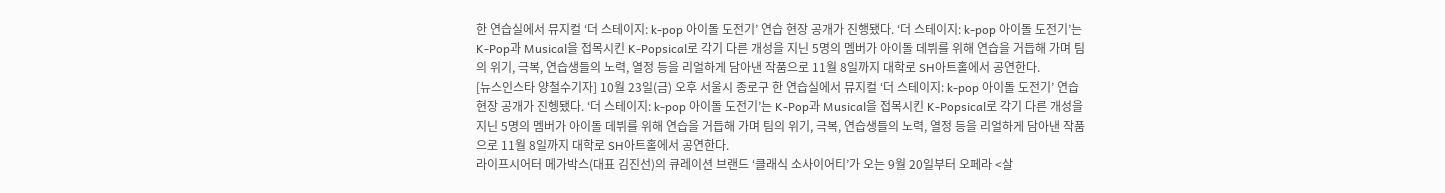한 연습실에서 뮤지컬 ‘더 스테이지: k-pop 아이돌 도전기’ 연습 현장 공개가 진행됐다. ‘더 스테이지: k-pop 아이돌 도전기’는 K-Pop과 Musical을 접목시킨 K-Popsical로 각기 다른 개성을 지닌 5명의 멤버가 아이돌 데뷔를 위해 연습을 거듭해 가며 팀의 위기, 극복, 연습생들의 노력, 열정 등을 리얼하게 담아낸 작품으로 11월 8일까지 대학로 SH아트홀에서 공연한다.
[뉴스인스타 양철수기자] 10월 23일(금) 오후 서울시 종로구 한 연습실에서 뮤지컬 ‘더 스테이지: k-pop 아이돌 도전기’ 연습 현장 공개가 진헹됐다. ‘더 스테이지: k-pop 아이돌 도전기’는 K-Pop과 Musical을 접목시킨 K-Popsical로 각기 다른 개성을 지닌 5명의 멤버가 아이돌 데뷔를 위해 연습을 거듭해 가며 팀의 위기, 극복, 연습생들의 노력, 열정 등을 리얼하게 담아낸 작품으로 11월 8일까지 대학로 SH아트홀에서 공연한다.
라이프시어터 메가박스(대표 김진선)의 큐레이션 브랜드 ‘클래식 소사이어티’가 오는 9월 20일부터 오페라 <살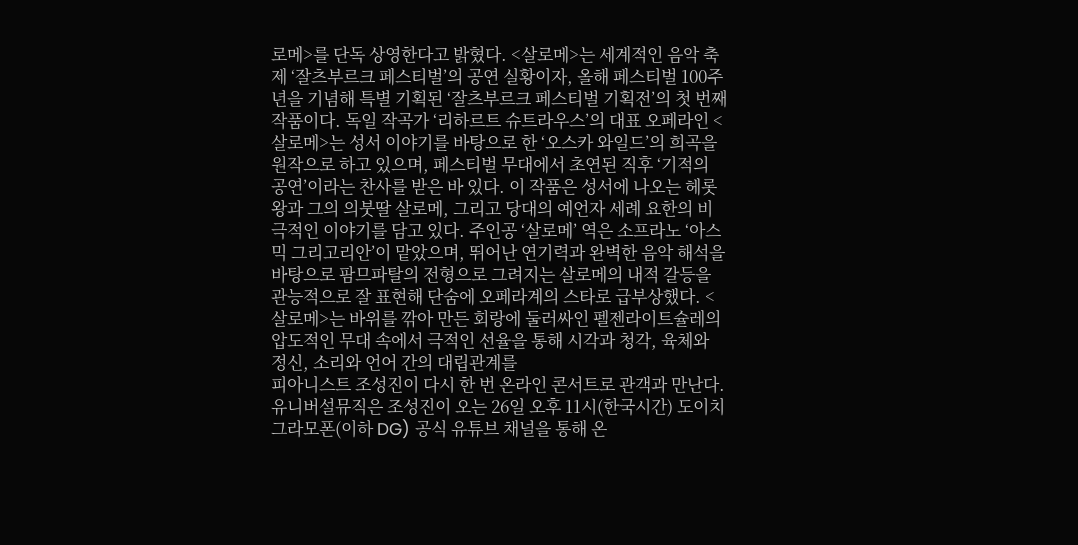로메>를 단독 상영한다고 밝혔다. <살로메>는 세계적인 음악 축제 ‘잘츠부르크 페스티벌’의 공연 실황이자, 올해 페스티벌 100주년을 기념해 특별 기획된 ‘잘츠부르크 페스티벌 기획전’의 첫 번째 작품이다. 독일 작곡가 ‘리하르트 슈트라우스’의 대표 오페라인 <살로메>는 성서 이야기를 바탕으로 한 ‘오스카 와일드’의 희곡을 원작으로 하고 있으며, 페스티벌 무대에서 초연된 직후 ‘기적의 공연’이라는 찬사를 받은 바 있다. 이 작품은 성서에 나오는 헤롯왕과 그의 의붓딸 살로메, 그리고 당대의 예언자 세례 요한의 비극적인 이야기를 담고 있다. 주인공 ‘살로메’ 역은 소프라노 ‘아스믹 그리고리안’이 맡았으며, 뛰어난 연기력과 완벽한 음악 해석을 바탕으로 팜므파탈의 전형으로 그려지는 살로메의 내적 갈등을 관능적으로 잘 표현해 단숨에 오페라계의 스타로 급부상했다. <살로메>는 바위를 깎아 만든 회랑에 둘러싸인 펠젠라이트슐레의 압도적인 무대 속에서 극적인 선율을 통해 시각과 청각, 육체와 정신, 소리와 언어 간의 대립관계를
피아니스트 조성진이 다시 한 번 온라인 콘서트로 관객과 만난다. 유니버설뮤직은 조성진이 오는 26일 오후 11시(한국시간) 도이치 그라모폰(이하 DG) 공식 유튜브 채널을 통해 온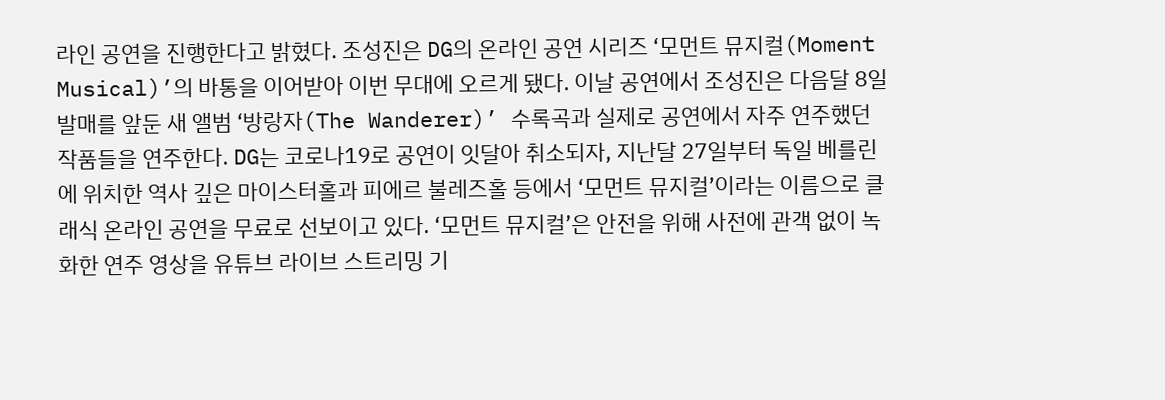라인 공연을 진행한다고 밝혔다. 조성진은 DG의 온라인 공연 시리즈 ‘모먼트 뮤지컬(Moment Musical)’의 바통을 이어받아 이번 무대에 오르게 됐다. 이날 공연에서 조성진은 다음달 8일 발매를 앞둔 새 앨범 ‘방랑자(The Wanderer)’ 수록곡과 실제로 공연에서 자주 연주했던 작품들을 연주한다. DG는 코로나19로 공연이 잇달아 취소되자, 지난달 27일부터 독일 베를린에 위치한 역사 깊은 마이스터홀과 피에르 불레즈홀 등에서 ‘모먼트 뮤지컬’이라는 이름으로 클래식 온라인 공연을 무료로 선보이고 있다. ‘모먼트 뮤지컬’은 안전을 위해 사전에 관객 없이 녹화한 연주 영상을 유튜브 라이브 스트리밍 기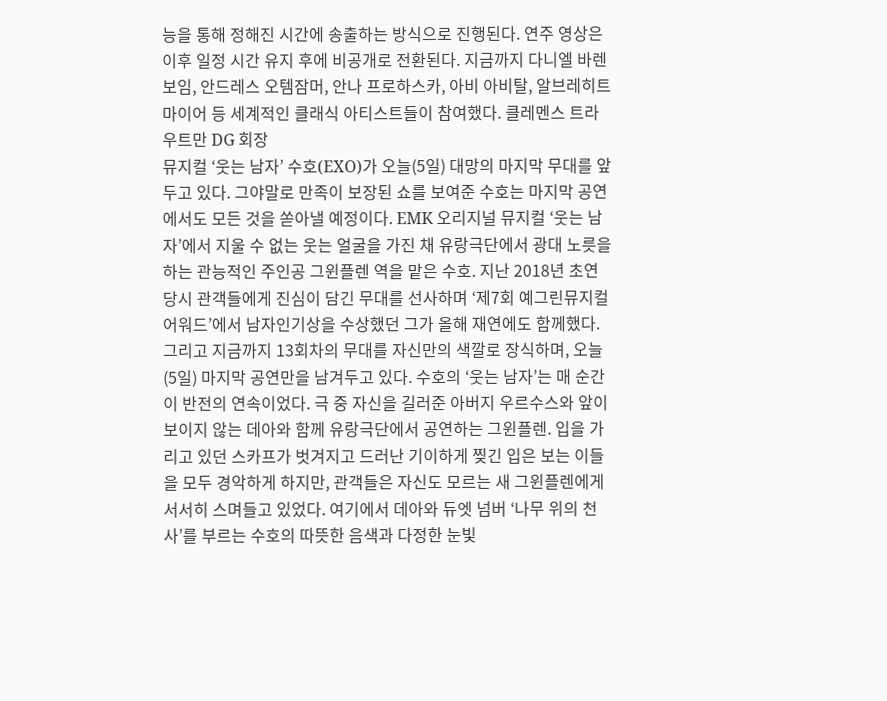능을 통해 정해진 시간에 송출하는 방식으로 진행된다. 연주 영상은 이후 일정 시간 유지 후에 비공개로 전환된다. 지금까지 다니엘 바렌보임, 안드레스 오템잠머, 안나 프로하스카, 아비 아비탈, 알브레히트 마이어 등 세계적인 클래식 아티스트들이 참여했다. 클레멘스 트라우트만 DG 회장
뮤지컬 ‘웃는 남자’ 수호(EXO)가 오늘(5일) 대망의 마지막 무대를 앞두고 있다. 그야말로 만족이 보장된 쇼를 보여준 수호는 마지막 공연에서도 모든 것을 쏟아낼 예정이다. EMK 오리지널 뮤지컬 ‘웃는 남자’에서 지울 수 없는 웃는 얼굴을 가진 채 유랑극단에서 광대 노릇을 하는 관능적인 주인공 그윈플렌 역을 맡은 수호. 지난 2018년 초연 당시 관객들에게 진심이 담긴 무대를 선사하며 ‘제7회 예그린뮤지컬어워드’에서 남자인기상을 수상했던 그가 올해 재연에도 함께했다. 그리고 지금까지 13회차의 무대를 자신만의 색깔로 장식하며, 오늘(5일) 마지막 공연만을 남겨두고 있다. 수호의 ‘웃는 남자’는 매 순간이 반전의 연속이었다. 극 중 자신을 길러준 아버지 우르수스와 앞이 보이지 않는 데아와 함께 유랑극단에서 공연하는 그윈플렌. 입을 가리고 있던 스카프가 벗겨지고 드러난 기이하게 찢긴 입은 보는 이들을 모두 경악하게 하지만, 관객들은 자신도 모르는 새 그윈플렌에게 서서히 스며들고 있었다. 여기에서 데아와 듀엣 넘버 ‘나무 위의 천사’를 부르는 수호의 따뜻한 음색과 다정한 눈빛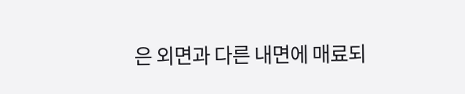은 외면과 다른 내면에 매료되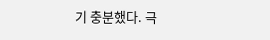기 충분했다. 극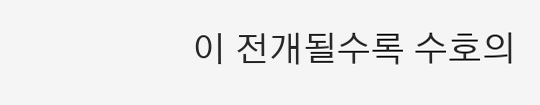이 전개될수록 수호의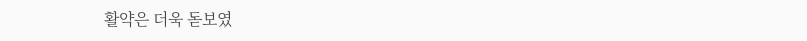활약은 더욱 돋보였